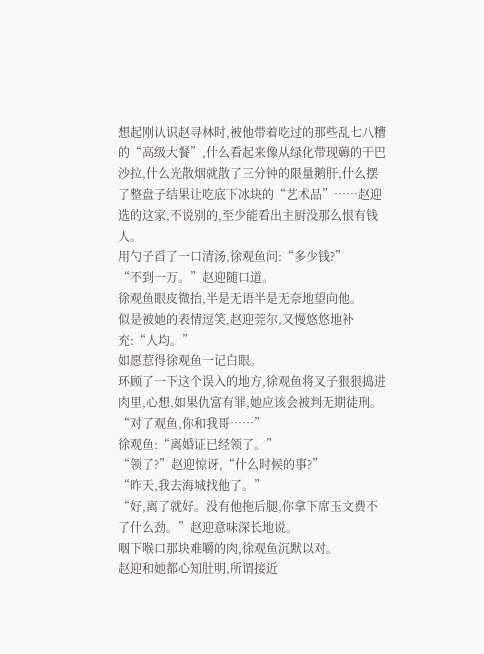想起刚认识赵寻林时,被他带着吃过的那些乱七八糟的“高级大餐”,什么看起来像从绿化带现薅的干巴沙拉,什么光散烟就散了三分钟的限量鹅肝,什么摆了整盘子结果让吃底下冰块的“艺术品”……赵迎选的这家,不说别的,至少能看出主厨没那么恨有钱人。
用勺子舀了一口清汤,徐观鱼问:“多少钱?”
“不到一万。”赵迎随口道。
徐观鱼眼皮微抬,半是无语半是无奈地望向他。
似是被她的表情逗笑,赵迎莞尔,又慢悠悠地补充:“人均。”
如愿惹得徐观鱼一记白眼。
环顾了一下这个误入的地方,徐观鱼将叉子狠狠捣进肉里,心想,如果仇富有罪,她应该会被判无期徒刑。
“对了观鱼,你和我哥……”
徐观鱼:“离婚证已经领了。”
“领了?”赵迎惊讶,“什么时候的事?”
“昨天,我去海城找他了。”
“好,离了就好。没有他拖后腿,你拿下席玉文费不了什么劲。”赵迎意味深长地说。
咽下喉口那块难嚼的肉,徐观鱼沉默以对。
赵迎和她都心知肚明,所谓接近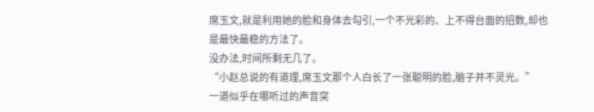席玉文,就是利用她的脸和身体去勾引,一个不光彩的、上不得台面的招数,却也是最快最稳的方法了。
没办法,时间所剩无几了。
“小赵总说的有道理,席玉文那个人白长了一张聪明的脸,脑子并不灵光。”
一道似乎在哪听过的声音突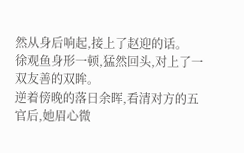然从身后响起,接上了赵迎的话。
徐观鱼身形一顿,猛然回头,对上了一双友善的双眸。
逆着傍晚的落日余晖,看清对方的五官后,她眉心微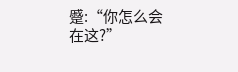蹙:“你怎么会在这?”